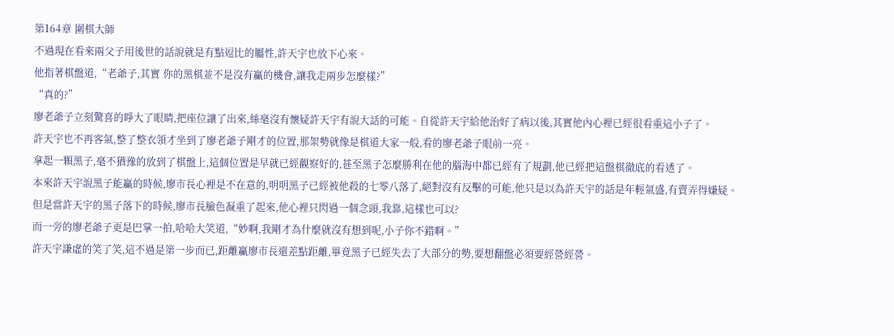第164章 圍棋大師
不過現在看來兩父子用後世的話說就是有點逗比的屬性,許天宇也放下心來。
他指著棋盤道,“老爺子,其實 你的黑棋並不是沒有贏的機會,讓我走兩步怎麼樣?”
“真的?”
廖老爺子立刻驚喜的睜大了眼睛,把座位讓了出來,絲毫沒有懷疑許天宇有說大話的可能。自從許天宇給他治好了病以後,其實他內心裡已經很看重這小子了。
許天宇也不再客氣,整了整衣領才坐到了廖老爺子剛才的位置,那架勢就像是棋道大家一般,看的廖老爺子眼前一亮。
拿起一顆黑子,毫不猶豫的放到了棋盤上,這個位置是早就已經觀察好的,甚至黑子怎麼勝利在他的腦海中都已經有了規劃,他已經把這盤棋徹底的看透了。
本來許天宇說黑子能贏的時候,廖市長心裡是不在意的,明明黑子已經被他殺的七零八落了,絕對沒有反擊的可能,他只是以為許天宇的話是年輕氣盛,有賣弄得嫌疑。
但是當許天宇的黑子落下的時候,廖市長臉色凝重了起來,他心裡只閃過一個念頭,我靠,這樣也可以?
而一旁的廖老爺子更是巴掌一拍,哈哈大笑道,“妙啊,我剛才為什麼就沒有想到呢,小子你不錯啊。”
許天宇謙虛的笑了笑,這不過是第一步而已,距離贏廖市長還差點距離,畢竟黑子已經失去了大部分的勢,要想翻盤必須要經營經營。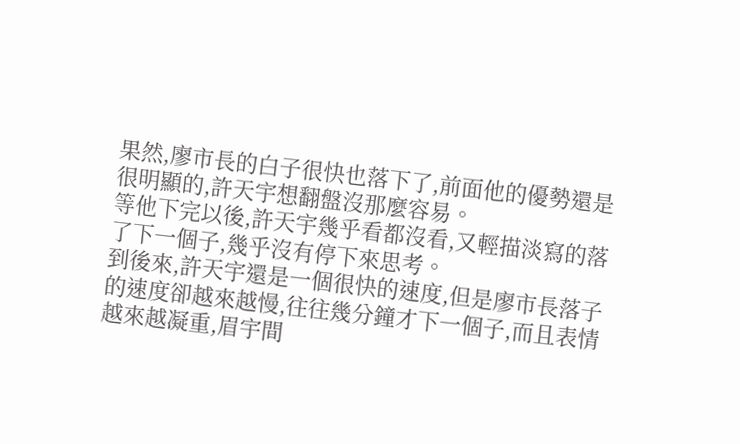果然,廖市長的白子很快也落下了,前面他的優勢還是很明顯的,許天宇想翻盤沒那麼容易。
等他下完以後,許天宇幾乎看都沒看,又輕描淡寫的落了下一個子,幾乎沒有停下來思考。
到後來,許天宇還是一個很快的速度,但是廖市長落子的速度卻越來越慢,往往幾分鐘才下一個子,而且表情越來越凝重,眉宇間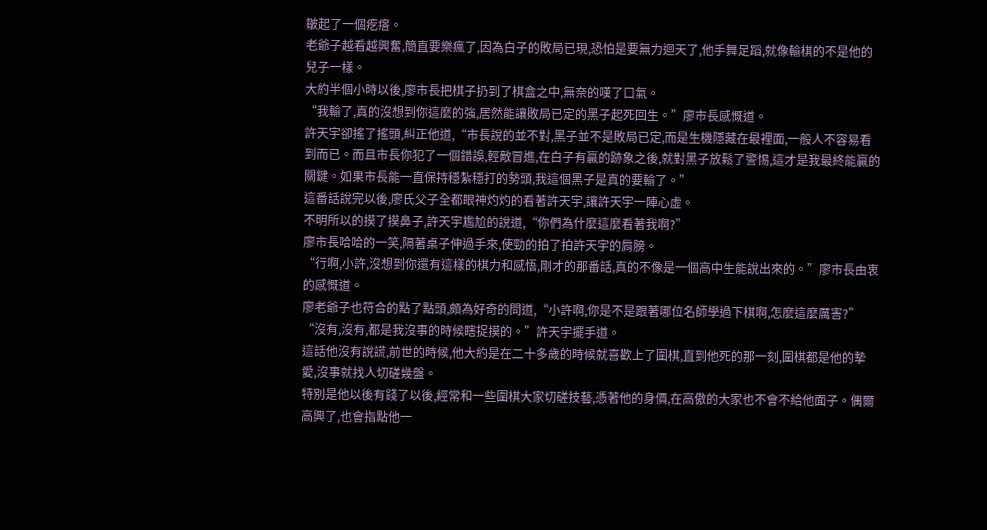皺起了一個疙瘩。
老爺子越看越興奮,簡直要樂瘋了,因為白子的敗局已現,恐怕是要無力迴天了,他手舞足蹈,就像輸棋的不是他的兒子一樣。
大約半個小時以後,廖市長把棋子扔到了棋盒之中,無奈的嘆了口氣。
“我輸了,真的沒想到你這麼的強,居然能讓敗局已定的黑子起死回生。”廖市長感慨道。
許天宇卻搖了搖頭,糾正他道,“市長說的並不對,黑子並不是敗局已定,而是生機隱藏在最裡面,一般人不容易看到而已。而且市長你犯了一個錯誤,輕敵冒進,在白子有贏的跡象之後,就對黑子放鬆了警惕,這才是我最終能贏的關鍵。如果市長能一直保持穩紮穩打的勢頭,我這個黑子是真的要輸了。”
這番話說完以後,廖氏父子全都眼神灼灼的看著許天宇,讓許天宇一陣心虛。
不明所以的摸了摸鼻子,許天宇尷尬的說道,“你們為什麼這麼看著我啊?”
廖市長哈哈的一笑,隔著桌子伸過手來,使勁的拍了拍許天宇的肩膀。
“行啊,小許,沒想到你還有這樣的棋力和感悟,剛才的那番話,真的不像是一個高中生能說出來的。”廖市長由衷的感慨道。
廖老爺子也符合的點了點頭,頗為好奇的問道,“小許啊,你是不是跟著哪位名師學過下棋啊,怎麼這麼厲害?”
“沒有,沒有,都是我沒事的時候瞎捉摸的。”許天宇擺手道。
這話他沒有說謊,前世的時候,他大約是在二十多歲的時候就喜歡上了圍棋,直到他死的那一刻,圍棋都是他的摯愛,沒事就找人切磋幾盤。
特別是他以後有錢了以後,經常和一些圍棋大家切磋技藝,憑著他的身價,在高傲的大家也不會不給他面子。偶爾高興了,也會指點他一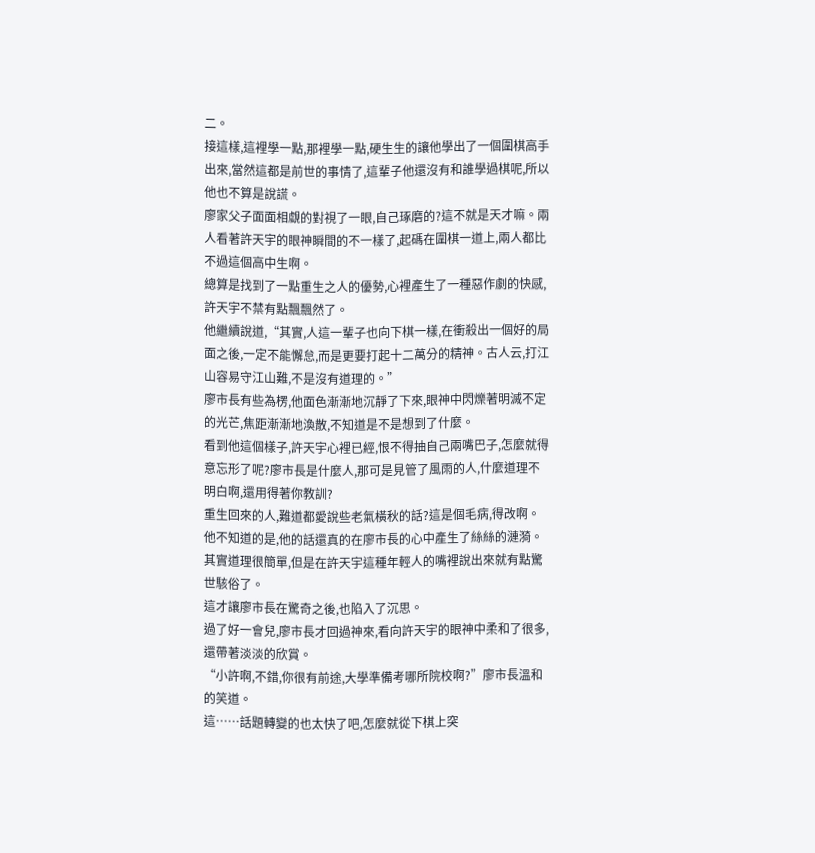二。
接這樣,這裡學一點,那裡學一點,硬生生的讓他學出了一個圍棋高手出來,當然這都是前世的事情了,這輩子他還沒有和誰學過棋呢,所以他也不算是說謊。
廖家父子面面相覷的對視了一眼,自己琢磨的?這不就是天才嘛。兩人看著許天宇的眼神瞬間的不一樣了,起碼在圍棋一道上,兩人都比不過這個高中生啊。
總算是找到了一點重生之人的優勢,心裡產生了一種惡作劇的快感,許天宇不禁有點飄飄然了。
他繼續說道,“其實,人這一輩子也向下棋一樣,在衝殺出一個好的局面之後,一定不能懈怠,而是更要打起十二萬分的精神。古人云,打江山容易守江山難,不是沒有道理的。”
廖市長有些為楞,他面色漸漸地沉靜了下來,眼神中閃爍著明滅不定的光芒,焦距漸漸地渙散,不知道是不是想到了什麼。
看到他這個樣子,許天宇心裡已經,恨不得抽自己兩嘴巴子,怎麼就得意忘形了呢?廖市長是什麼人,那可是見管了風雨的人,什麼道理不明白啊,還用得著你教訓?
重生回來的人,難道都愛說些老氣橫秋的話?這是個毛病,得改啊。
他不知道的是,他的話還真的在廖市長的心中產生了絲絲的漣漪。其實道理很簡單,但是在許天宇這種年輕人的嘴裡說出來就有點驚世駭俗了。
這才讓廖市長在驚奇之後,也陷入了沉思。
過了好一會兒,廖市長才回過神來,看向許天宇的眼神中柔和了很多,還帶著淡淡的欣賞。
“小許啊,不錯,你很有前途,大學準備考哪所院校啊?”廖市長溫和的笑道。
這……話題轉變的也太快了吧,怎麼就從下棋上突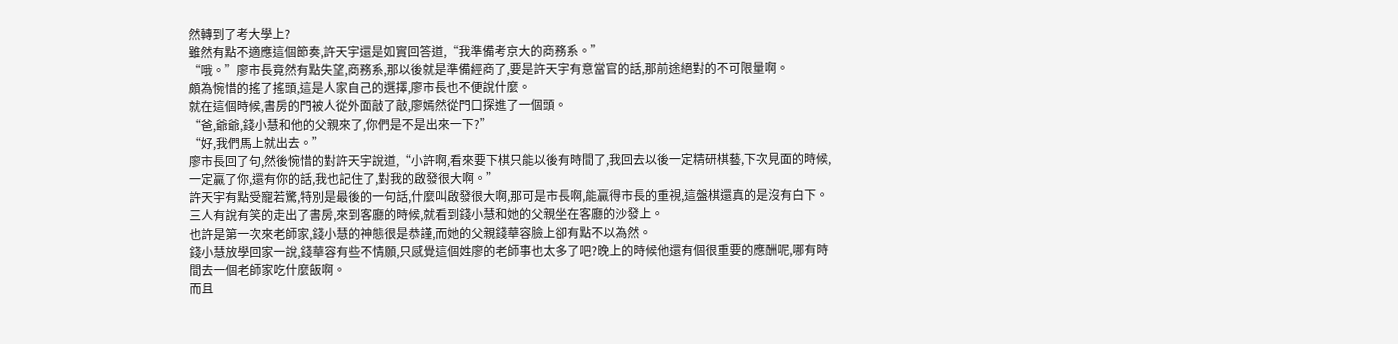然轉到了考大學上?
雖然有點不適應這個節奏,許天宇還是如實回答道,“我準備考京大的商務系。”
“哦。”廖市長竟然有點失望,商務系,那以後就是準備經商了,要是許天宇有意當官的話,那前途絕對的不可限量啊。
頗為惋惜的搖了搖頭,這是人家自己的選擇,廖市長也不便說什麼。
就在這個時候,書房的門被人從外面敲了敲,廖嫣然從門口探進了一個頭。
“爸,爺爺,錢小慧和他的父親來了,你們是不是出來一下?”
“好,我們馬上就出去。”
廖市長回了句,然後惋惜的對許天宇說道,“小許啊,看來要下棋只能以後有時間了,我回去以後一定精研棋藝,下次見面的時候,一定贏了你,還有你的話,我也記住了,對我的啟發很大啊。”
許天宇有點受寵若驚,特別是最後的一句話,什麼叫啟發很大啊,那可是市長啊,能贏得市長的重視,這盤棋還真的是沒有白下。
三人有說有笑的走出了書房,來到客廳的時候,就看到錢小慧和她的父親坐在客廳的沙發上。
也許是第一次來老師家,錢小慧的神態很是恭謹,而她的父親錢華容臉上卻有點不以為然。
錢小慧放學回家一說,錢華容有些不情願,只感覺這個姓廖的老師事也太多了吧?晚上的時候他還有個很重要的應酬呢,哪有時間去一個老師家吃什麼飯啊。
而且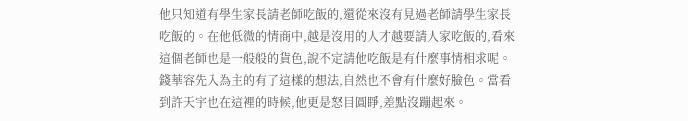他只知道有學生家長請老師吃飯的,還從來沒有見過老師請學生家長吃飯的。在他低微的情商中,越是沒用的人才越要請人家吃飯的,看來這個老師也是一般般的貨色,說不定請他吃飯是有什麼事情相求呢。
錢華容先入為主的有了這樣的想法,自然也不會有什麼好臉色。當看到許天宇也在這裡的時候,他更是怒目圓睜,差點沒蹦起來。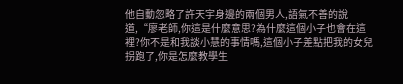他自動忽略了許天宇身邊的兩個男人,語氣不善的說道,“廖老師,你這是什麼意思?為什麼這個小子也會在這裡?你不是和我談小慧的事情嗎,這個小子差點把我的女兒拐跑了,你是怎麼教學生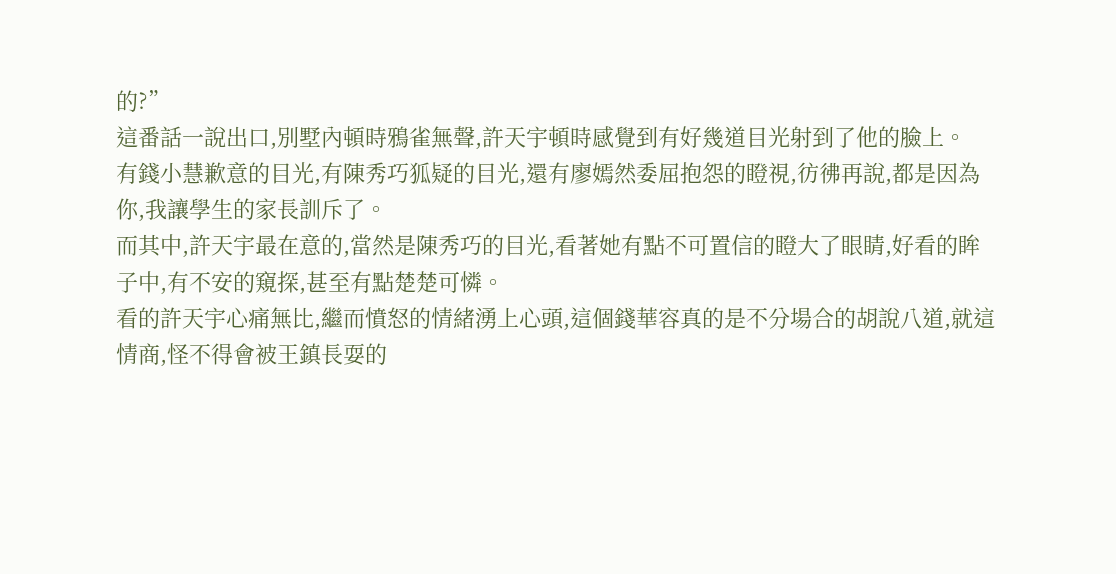的?”
這番話一說出口,別墅內頓時鴉雀無聲,許天宇頓時感覺到有好幾道目光射到了他的臉上。
有錢小慧歉意的目光,有陳秀巧狐疑的目光,還有廖嫣然委屈抱怨的瞪視,彷彿再說,都是因為你,我讓學生的家長訓斥了。
而其中,許天宇最在意的,當然是陳秀巧的目光,看著她有點不可置信的瞪大了眼睛,好看的眸子中,有不安的窺探,甚至有點楚楚可憐。
看的許天宇心痛無比,繼而憤怒的情緒湧上心頭,這個錢華容真的是不分場合的胡說八道,就這情商,怪不得會被王鎮長耍的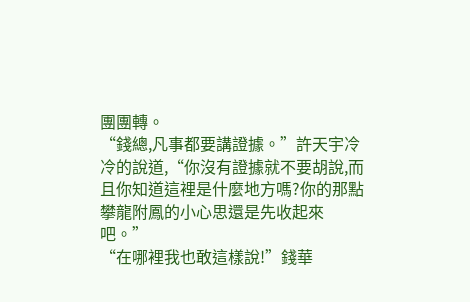團團轉。
“錢總,凡事都要講證據。”許天宇冷冷的說道,“你沒有證據就不要胡說,而且你知道這裡是什麼地方嗎?你的那點攀龍附鳳的小心思還是先收起來吧。”
“在哪裡我也敢這樣說!”錢華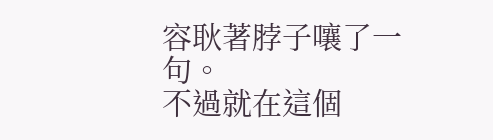容耿著脖子嚷了一句。
不過就在這個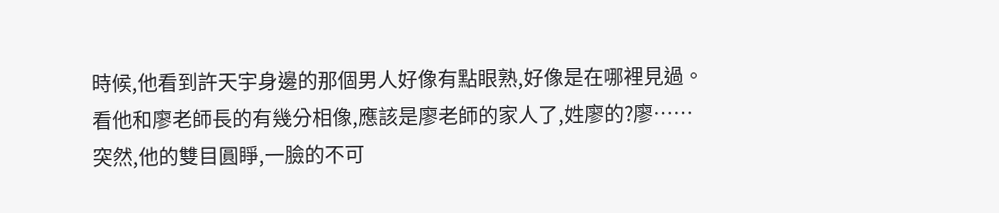時候,他看到許天宇身邊的那個男人好像有點眼熟,好像是在哪裡見過。
看他和廖老師長的有幾分相像,應該是廖老師的家人了,姓廖的?廖……
突然,他的雙目圓睜,一臉的不可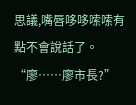思議,嘴唇哆哆嗦嗦有點不會說話了。
“廖……廖市長?”